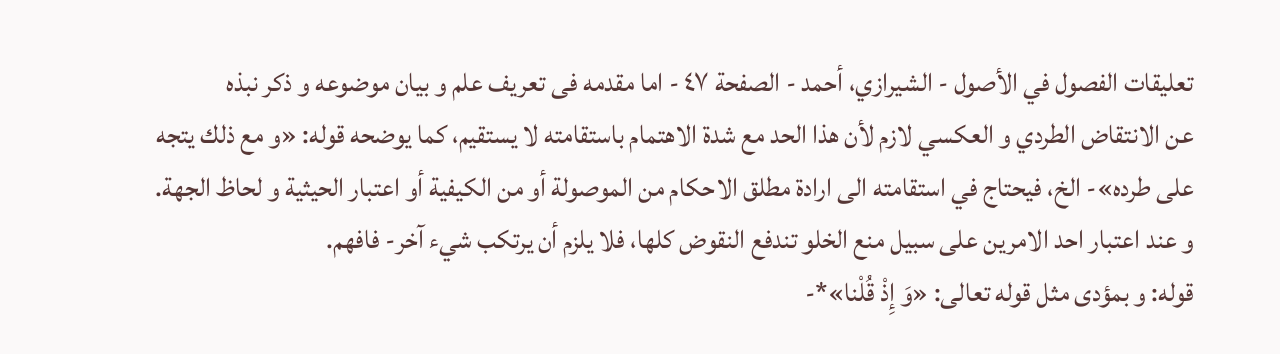تعليقات الفصول في الأصول - الشيرازي، أحمد - الصفحة ٤٧ - اما مقدمه فى تعريف علم و بيان موضوعه و ذكر نبذه
عن الانتقاض الطردي و العكسي لازم لأن هذا الحد مع شدة الاهتمام باستقامته لا يستقيم، كما يوضحه قوله: «و مع ذلك يتجه على طرده»- الخ، فيحتاج في استقامته الى ارادة مطلق الاحكام من الموصولة أو من الكيفية أو اعتبار الحيثية و لحاظ الجهة. و عند اعتبار احد الامرين على سبيل منع الخلو تندفع النقوض كلها، فلا يلزم أن يرتكب شيء آخر- فافهم.
قوله: و بمؤدى مثل قوله تعالى: «وَ إِذْ قُلْنا»*-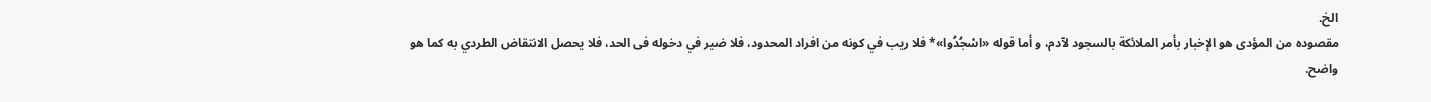الخ.
مقصوده من المؤدى هو الإخبار بأمر الملائكة بالسجود لآدم، و أما قوله «اسْجُدُوا»* فلا ريب في كونه من افراد المحدود، فلا ضير في دخوله فى الحد، فلا يحصل الانتقاض الطردي به كما هو واضح.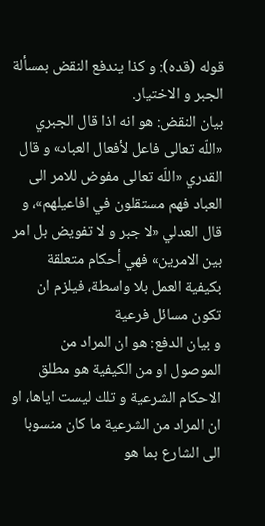قوله (قده): و كذا يندفع النقض بمسألة الجبر و الاختيار.
بيان النقض: هو انه اذا قال الجبري «اللّه تعالى فاعل لأفعال العباد» و قال القدري «اللّه تعالى مفوض للامر الى العباد فهم مستقلون في افاعيلهم»، و قال العدلي «لا جبر و لا تفويض بل امر بين الامرين» فهي أحكام متعلقة بكيفية العمل بلا واسطة، فيلزم ان تكون مسائل فرعية
و بيان الدفع: هو ان المراد من الموصول او من الكيفية هو مطلق الاحكام الشرعية و تلك ليست اياها، او ان المراد من الشرعية ما كان منسوبا الى الشارع بما هو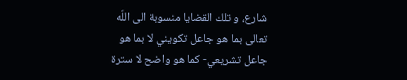شارع، و تلك القضايا منسوبة الى اللّه تعالى بما هو جاعل تكويني لا بما هو جاعل تشريعي- كما هو واضح لا سترة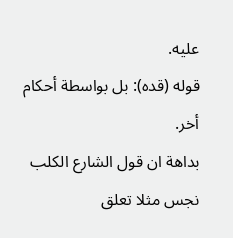عليه.
قوله (قده): بل بواسطة أحكام أخر.
بداهة ان قول الشارع الكلب نجس مثلا تعلق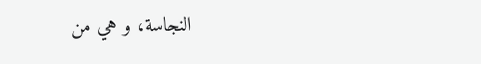النجاسة، و هي من